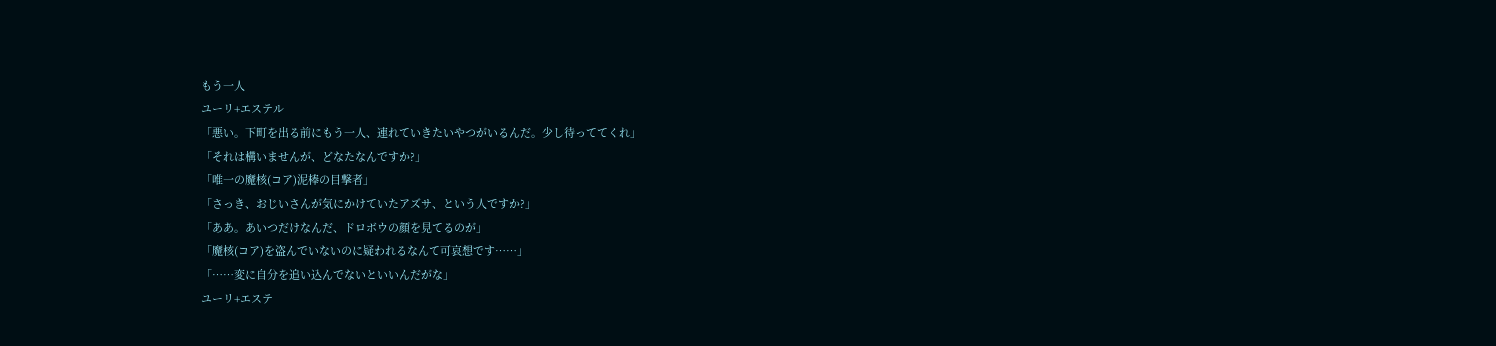もう一人
ユーリ+エステル
「悪い。下町を出る前にもう一人、連れていきたいやつがいるんだ。少し待っててくれ」
「それは構いませんが、どなたなんですか?」
「唯一の魔核(コア)泥棒の目撃者」
「さっき、おじいさんが気にかけていたアズサ、という人ですか?」
「ああ。あいつだけなんだ、ドロボウの顔を見てるのが」
「魔核(コア)を盗んでいないのに疑われるなんて可哀想です……」
「……変に自分を追い込んでないといいんだがな」
ユーリ+エステ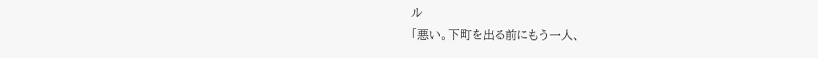ル
「悪い。下町を出る前にもう一人、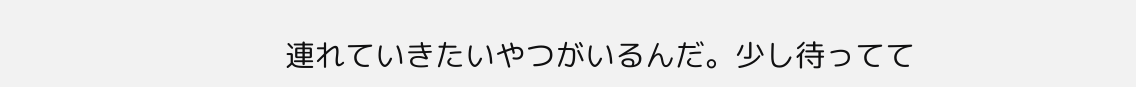連れていきたいやつがいるんだ。少し待ってて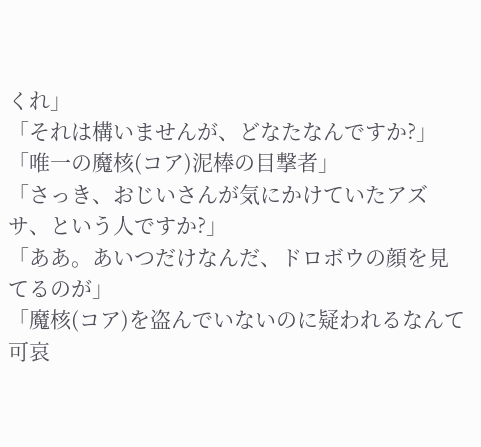くれ」
「それは構いませんが、どなたなんですか?」
「唯一の魔核(コア)泥棒の目撃者」
「さっき、おじいさんが気にかけていたアズサ、という人ですか?」
「ああ。あいつだけなんだ、ドロボウの顔を見てるのが」
「魔核(コア)を盗んでいないのに疑われるなんて可哀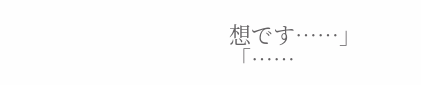想です……」
「……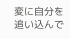変に自分を追い込んで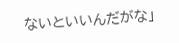ないといいんだがな」